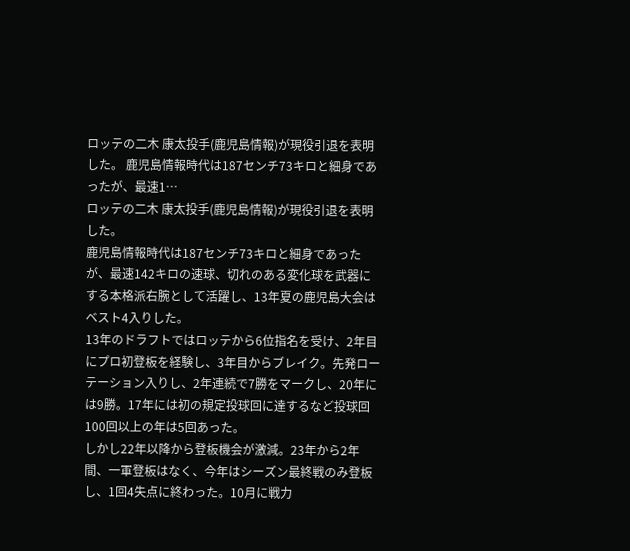ロッテの二木 康太投手(鹿児島情報)が現役引退を表明した。 鹿児島情報時代は187センチ73キロと細身であったが、最速1…
ロッテの二木 康太投手(鹿児島情報)が現役引退を表明した。
鹿児島情報時代は187センチ73キロと細身であったが、最速142キロの速球、切れのある変化球を武器にする本格派右腕として活躍し、13年夏の鹿児島大会はベスト4入りした。
13年のドラフトではロッテから6位指名を受け、2年目にプロ初登板を経験し、3年目からブレイク。先発ローテーション入りし、2年連続で7勝をマークし、20年には9勝。17年には初の規定投球回に達するなど投球回100回以上の年は5回あった。
しかし22年以降から登板機会が激減。23年から2年間、一軍登板はなく、今年はシーズン最終戦のみ登板し、1回4失点に終わった。10月に戦力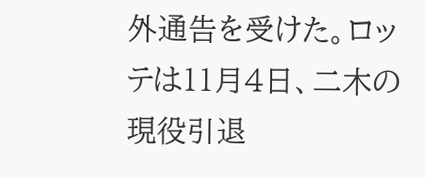外通告を受けた。ロッテは11月4日、二木の現役引退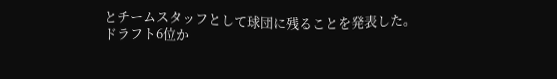とチームスタッフとして球団に残ることを発表した。
ドラフト6位か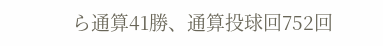ら通算41勝、通算投球回752回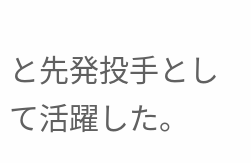と先発投手として活躍した。